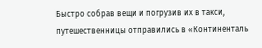Быстро собрав вещи и погрузив их в такси, путешественницы отправились в «Континенталь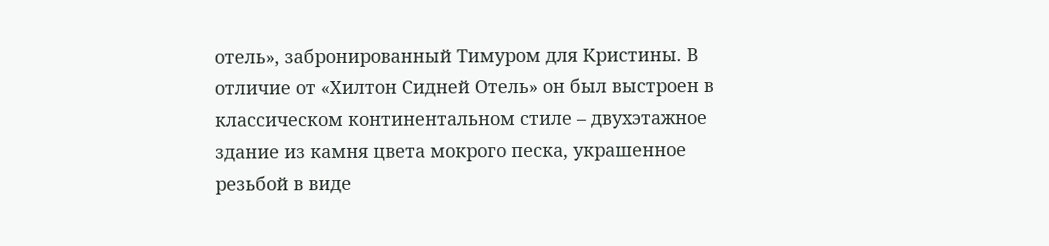отель», забронированный Тимуром для Кристины. В отличие от «Хилтон Сидней Отель» он был выстроен в классическом континентальном стиле – двухэтажное здание из камня цвета мокрого песка, украшенное резьбой в виде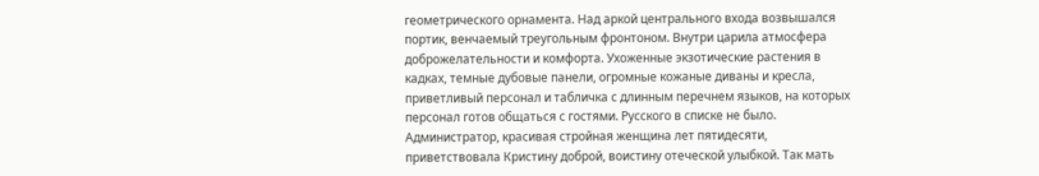геометрического орнамента. Над аркой центрального входа возвышался портик, венчаемый треугольным фронтоном. Внутри царила атмосфера доброжелательности и комфорта. Ухоженные экзотические растения в кадках, темные дубовые панели, огромные кожаные диваны и кресла, приветливый персонал и табличка с длинным перечнем языков, на которых персонал готов общаться с гостями. Русского в списке не было.
Администратор, красивая стройная женщина лет пятидесяти, приветствовала Кристину доброй, воистину отеческой улыбкой. Так мать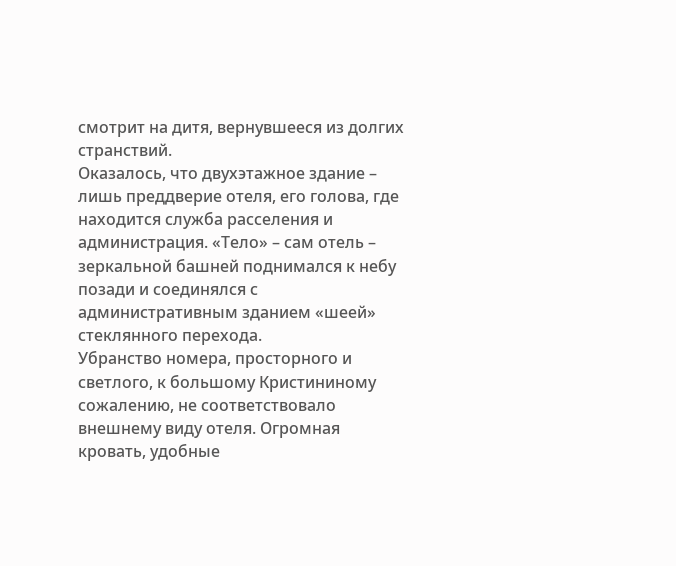смотрит на дитя, вернувшееся из долгих странствий.
Оказалось, что двухэтажное здание – лишь преддверие отеля, его голова, где находится служба расселения и администрация. «Тело» – сам отель – зеркальной башней поднимался к небу позади и соединялся с административным зданием «шеей» стеклянного перехода.
Убранство номера, просторного и светлого, к большому Кристининому сожалению, не соответствовало внешнему виду отеля. Огромная кровать, удобные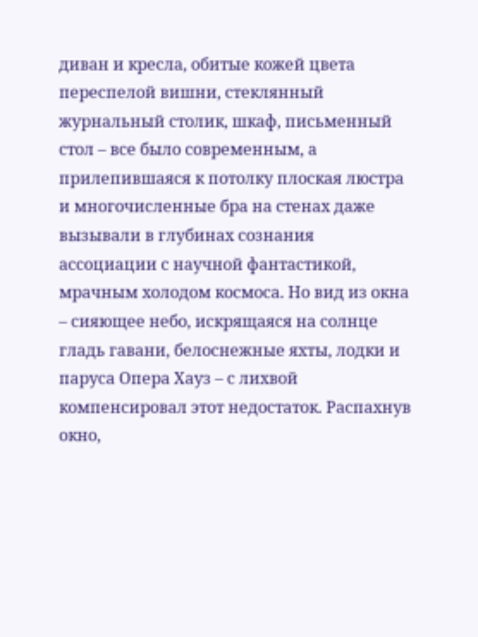диван и кресла, обитые кожей цвета переспелой вишни, стеклянный журнальный столик, шкаф, письменный стол – все было современным, а прилепившаяся к потолку плоская люстра и многочисленные бра на стенах даже вызывали в глубинах сознания ассоциации с научной фантастикой, мрачным холодом космоса. Но вид из окна – сияющее небо, искрящаяся на солнце гладь гавани, белоснежные яхты, лодки и паруса Опера Хауз – с лихвой компенсировал этот недостаток. Распахнув окно,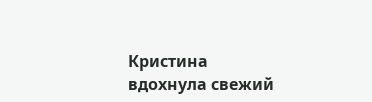Кристина вдохнула свежий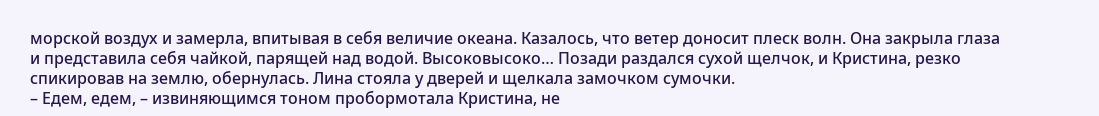морской воздух и замерла, впитывая в себя величие океана. Казалось, что ветер доносит плеск волн. Она закрыла глаза и представила себя чайкой, парящей над водой. Высоковысоко… Позади раздался сухой щелчок, и Кристина, резко спикировав на землю, обернулась. Лина стояла у дверей и щелкала замочком сумочки.
– Едем, едем, – извиняющимся тоном пробормотала Кристина, не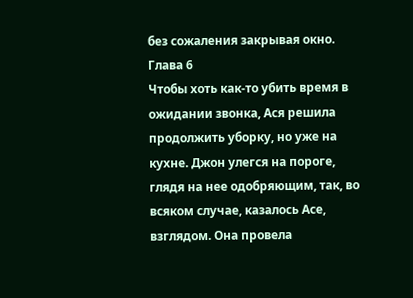без сожаления закрывая окно.
Глава 6
Чтобы хоть как-то убить время в ожидании звонка, Ася решила продолжить уборку, но уже на кухне. Джон улегся на пороге, глядя на нее одобряющим, так, во всяком случае, казалось Асе, взглядом. Она провела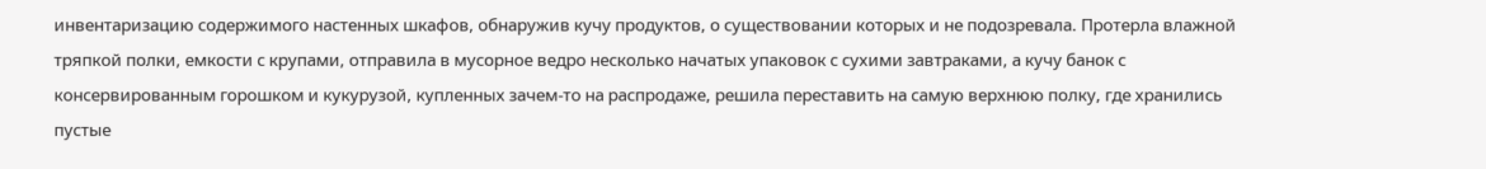инвентаризацию содержимого настенных шкафов, обнаружив кучу продуктов, о существовании которых и не подозревала. Протерла влажной тряпкой полки, емкости с крупами, отправила в мусорное ведро несколько начатых упаковок с сухими завтраками, а кучу банок с консервированным горошком и кукурузой, купленных зачем-то на распродаже, решила переставить на самую верхнюю полку, где хранились пустые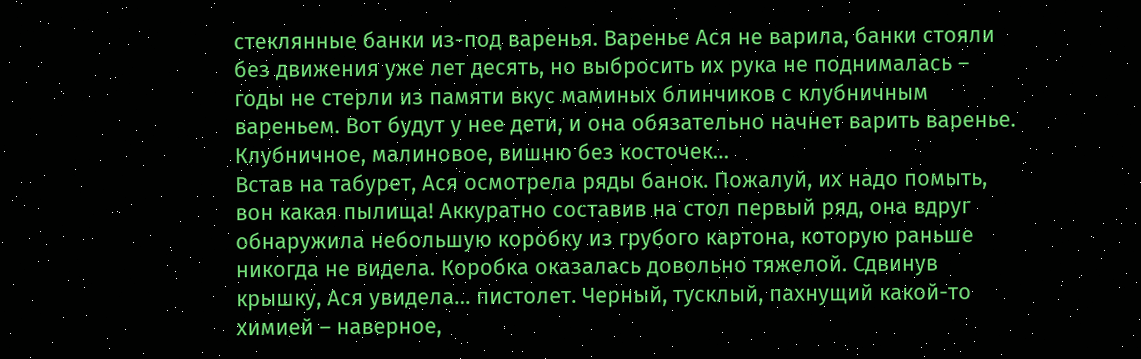стеклянные банки из-под варенья. Варенье Ася не варила, банки стояли без движения уже лет десять, но выбросить их рука не поднималась – годы не стерли из памяти вкус маминых блинчиков с клубничным вареньем. Вот будут у нее дети, и она обязательно начнет варить варенье. Клубничное, малиновое, вишню без косточек…
Встав на табурет, Ася осмотрела ряды банок. Пожалуй, их надо помыть, вон какая пылища! Аккуратно составив на стол первый ряд, она вдруг обнаружила небольшую коробку из грубого картона, которую раньше никогда не видела. Коробка оказалась довольно тяжелой. Сдвинув крышку, Ася увидела… пистолет. Черный, тусклый, пахнущий какой-то химией – наверное,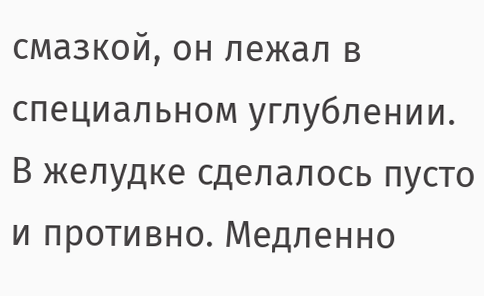смазкой, он лежал в специальном углублении. В желудке сделалось пусто и противно. Медленно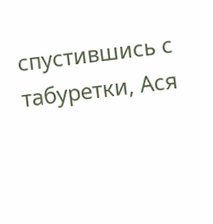спустившись с табуретки, Ася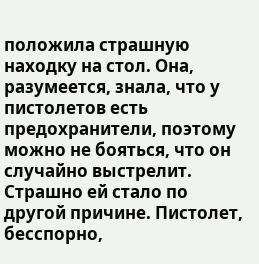положила страшную находку на стол. Она, разумеется, знала, что у пистолетов есть предохранители, поэтому можно не бояться, что он случайно выстрелит. Страшно ей стало по другой причине. Пистолет, бесспорно,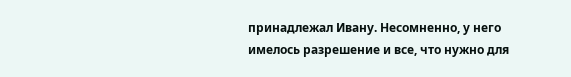принадлежал Ивану. Несомненно, у него имелось разрешение и все, что нужно для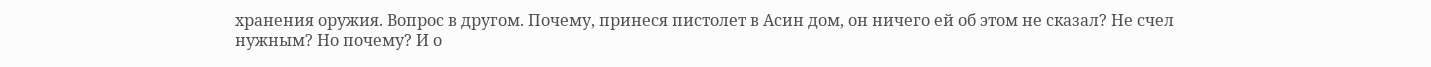хранения оружия. Вопрос в другом. Почему, принеся пистолет в Асин дом, он ничего ей об этом не сказал? Не счел нужным? Но почему? И о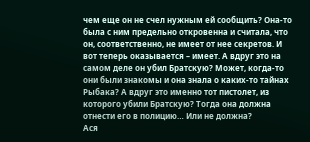чем еще он не счел нужным ей сообщить? Она-то была с ним предельно откровенна и считала, что он, соответственно, не имеет от нее секретов. И вот теперь оказывается – имеет. А вдруг это на самом деле он убил Братскую? Может, когда-то они были знакомы и она знала о каких-то тайнах Рыбака? А вдруг это именно тот пистолет, из которого убили Братскую? Тогда она должна отнести его в полицию… Или не должна?
Ася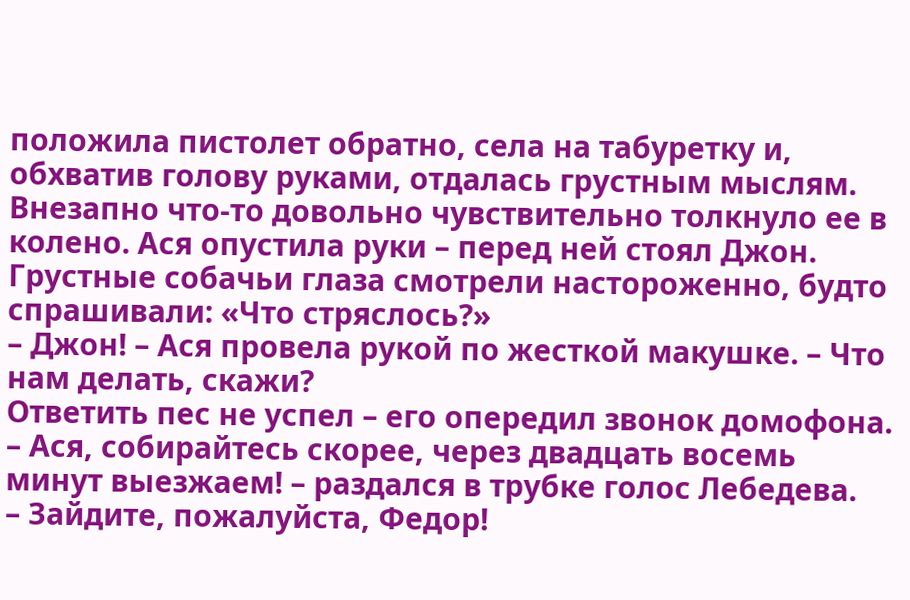положила пистолет обратно, села на табуретку и, обхватив голову руками, отдалась грустным мыслям. Внезапно что-то довольно чувствительно толкнуло ее в колено. Ася опустила руки – перед ней стоял Джон. Грустные собачьи глаза смотрели настороженно, будто спрашивали: «Что стряслось?»
– Джон! – Ася провела рукой по жесткой макушке. – Что нам делать, скажи?
Ответить пес не успел – его опередил звонок домофона.
– Ася, собирайтесь скорее, через двадцать восемь минут выезжаем! – раздался в трубке голос Лебедева.
– Зайдите, пожалуйста, Федор!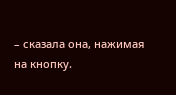– сказала она, нажимая на кнопку.